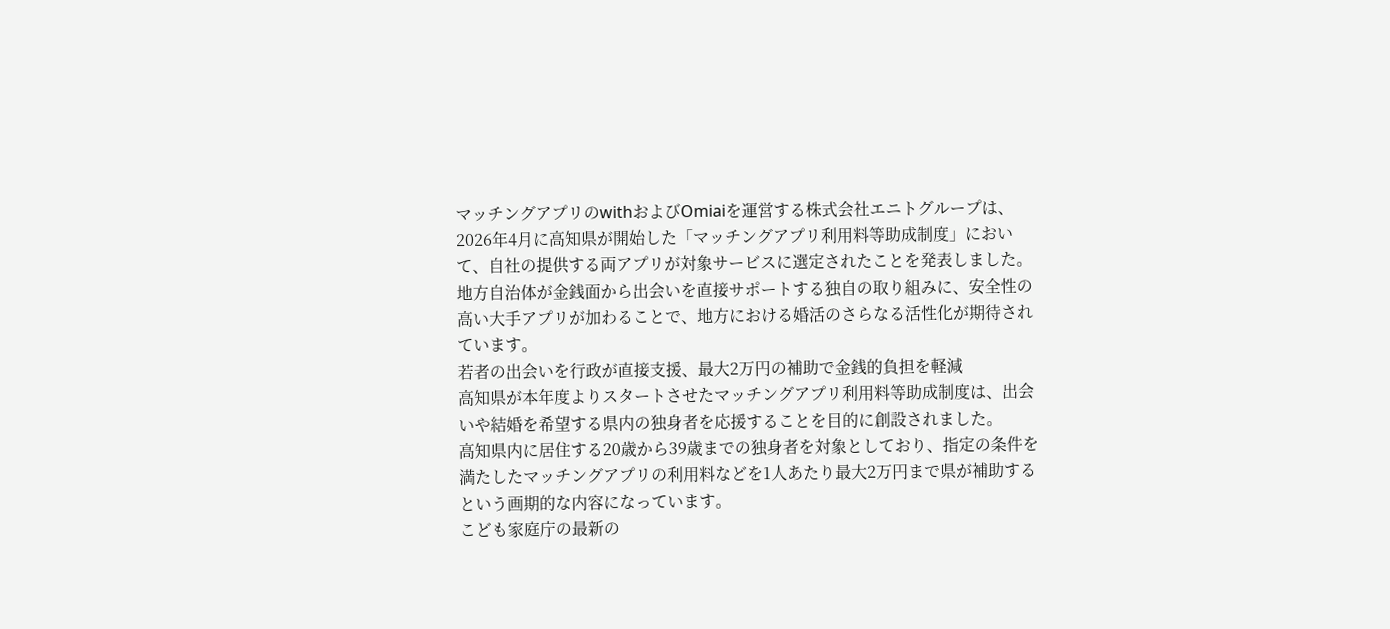マッチングアプリのwithおよびOmiaiを運営する株式会社エニトグループは、2026年4月に高知県が開始した「マッチングアプリ利用料等助成制度」において、自社の提供する両アプリが対象サービスに選定されたことを発表しました。
地方自治体が金銭面から出会いを直接サポートする独自の取り組みに、安全性の高い大手アプリが加わることで、地方における婚活のさらなる活性化が期待されています。
若者の出会いを行政が直接支援、最大2万円の補助で金銭的負担を軽減
高知県が本年度よりスタートさせたマッチングアプリ利用料等助成制度は、出会いや結婚を希望する県内の独身者を応援することを目的に創設されました。
高知県内に居住する20歳から39歳までの独身者を対象としており、指定の条件を満たしたマッチングアプリの利用料などを1人あたり最大2万円まで県が補助するという画期的な内容になっています。
こども家庭庁の最新の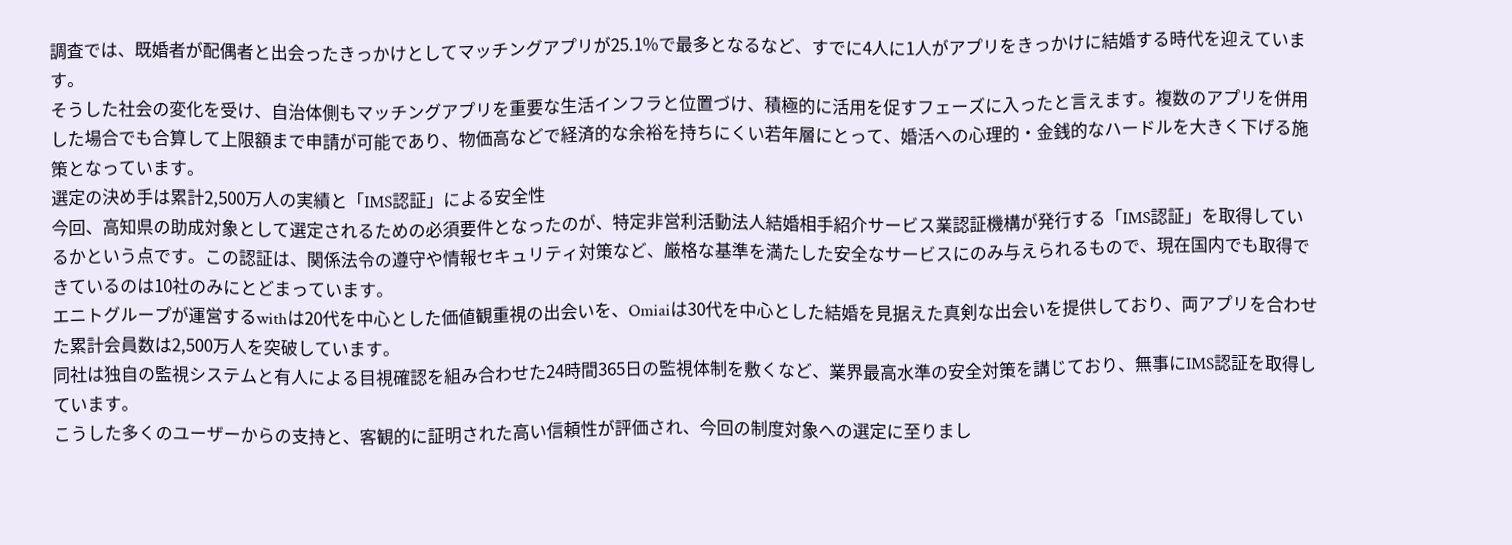調査では、既婚者が配偶者と出会ったきっかけとしてマッチングアプリが25.1%で最多となるなど、すでに4人に1人がアプリをきっかけに結婚する時代を迎えています。
そうした社会の変化を受け、自治体側もマッチングアプリを重要な生活インフラと位置づけ、積極的に活用を促すフェーズに入ったと言えます。複数のアプリを併用した場合でも合算して上限額まで申請が可能であり、物価高などで経済的な余裕を持ちにくい若年層にとって、婚活への心理的・金銭的なハードルを大きく下げる施策となっています。
選定の決め手は累計2,500万人の実績と「IMS認証」による安全性
今回、高知県の助成対象として選定されるための必須要件となったのが、特定非営利活動法人結婚相手紹介サービス業認証機構が発行する「IMS認証」を取得しているかという点です。この認証は、関係法令の遵守や情報セキュリティ対策など、厳格な基準を満たした安全なサービスにのみ与えられるもので、現在国内でも取得できているのは10社のみにとどまっています。
エニトグループが運営するwithは20代を中心とした価値観重視の出会いを、Omiaiは30代を中心とした結婚を見据えた真剣な出会いを提供しており、両アプリを合わせた累計会員数は2,500万人を突破しています。
同社は独自の監視システムと有人による目視確認を組み合わせた24時間365日の監視体制を敷くなど、業界最高水準の安全対策を講じており、無事にIMS認証を取得しています。
こうした多くのユーザーからの支持と、客観的に証明された高い信頼性が評価され、今回の制度対象への選定に至りまし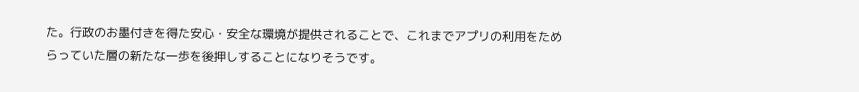た。行政のお墨付きを得た安心・安全な環境が提供されることで、これまでアプリの利用をためらっていた層の新たな一歩を後押しすることになりそうです。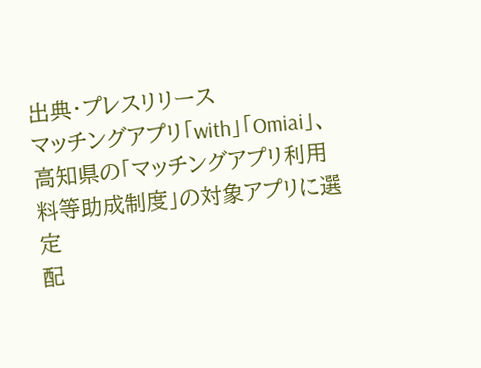出典・プレスリリース
マッチングアプリ「with」「Omiai」、高知県の「マッチングアプリ利用料等助成制度」の対象アプリに選定
配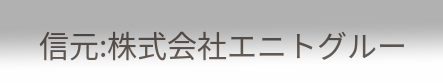信元:株式会社エニトグルー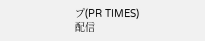プ(PR TIMES)
配信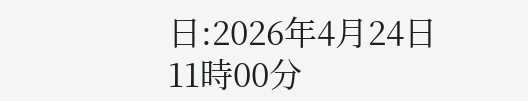日:2026年4月24日 11時00分